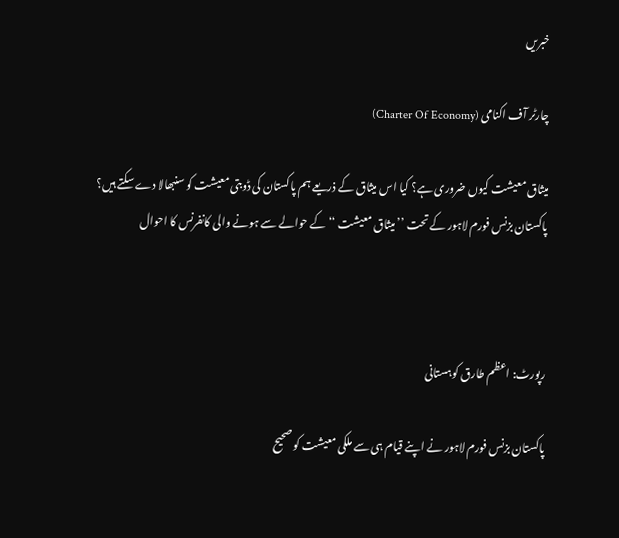خبریں

چارٹر آف اکنامی (Charter Of Economy)

میثاق معیشت کیوں ضروری ہے؟ کیا اس میثاق کے ذریعے ہم پاکستان کی ڈوبتی معیشت کو سنبھالا دے سکتے ہیں؟
پاکستان بزنس فورم لاہور کے تحت ’’میثاق معیشت ‘‘ کے حوالے سے ہونے والی کانفرنس کا احوال



رپورٹ: اعظم طارق کوہستانی

پاکستان بزنس فورم لاہور نے اپنے قیام ہی سے ملکی معیشت کو صحیح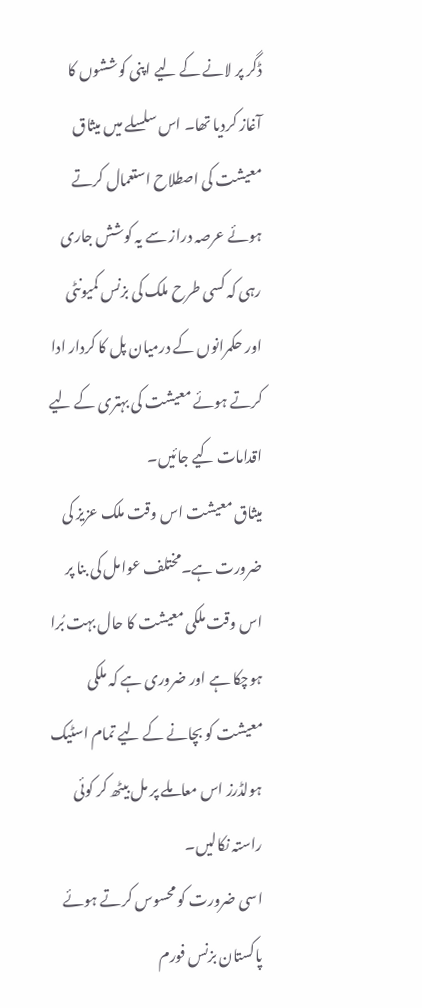ڈگر پر لانے کے لیے اپنی کوششوں کا آغاز کردیا تھا۔ اس سلسلے میں میثاق معیشت کی اصطلاح استعمال کرتے ہوئے عرصہ دراز سے یہ کوشش جاری رہی کہ کسی طرح ملک کی بزنس کمیونٹی اور حکمرانوں کے درمیان پل کا کردار ادا کرتے ہوئے معیشت کی بہتری کے لیے اقدامات کیے جائیں۔
میثاق معیشت اس وقت ملک عزیز کی ضرورت ہے۔مختلف عوامل کی بنا پر اس وقت ملکی معیشت کا حال بہت بُرا ہوچکا ہے اور ضروری ہے کہ ملکی معیشت کو بچانے کے لیے تمام اسٹیک ہولڈرز اس معاملے پر مل بیٹھ کر کوئی راستہ نکالیں۔
اسی ضرورت کو محسوس کرتے ہوئے پاکستان بزنس فورم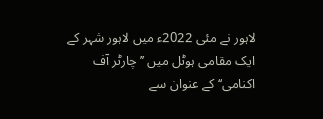لاہور نے مئی 2022ء میں لاہور شہر کے ایک مقامی ہوٹل میں ’’چارٹر آف اکنامی‘‘ کے عنوان سے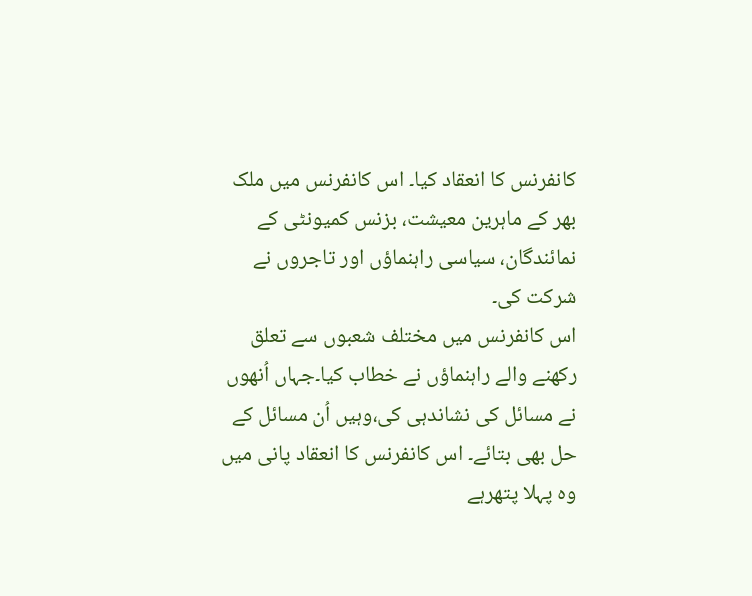کانفرنس کا انعقاد کیا۔ اس کانفرنس میں ملک بھر کے ماہرین معیشت، بزنس کمیونٹی کے نمائندگان، سیاسی راہنماؤں اور تاجروں نے شرکت کی۔
اس کانفرنس میں مختلف شعبوں سے تعلق رکھنے والے راہنماؤں نے خطاب کیا۔جہاں اُنھوں نے مسائل کی نشاندہی کی،وہیں اُن مسائل کے حل بھی بتائے۔ اس کانفرنس کا انعقاد پانی میں وہ پہلا پتھرہے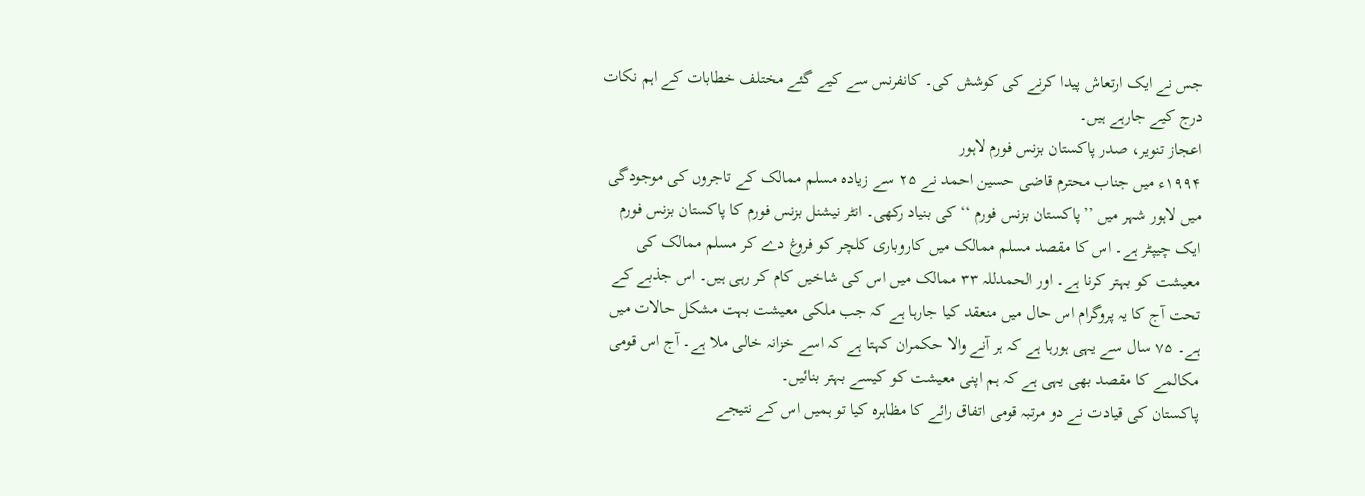جس نے ایک ارتعاش پیدا کرنے کی کوشش کی۔ کانفرنس سے کیے گئے مختلف خطابات کے اہم نکات درج کیے جارہے ہیں۔
اعجاز تنویر، صدر پاکستان بزنس فورم لاہور
۱۹۹۴ء میں جناب محترم قاضی حسین احمد نے ۲۵ سے زیادہ مسلم ممالک کے تاجروں کی موجودگی میں لاہور شہر میں ’’پاکستان بزنس فورم ‘‘ کی بنیاد رکھی۔ انٹر نیشنل بزنس فورم کا پاکستان بزنس فورم ایک چیپٹر ہے۔ اس کا مقصد مسلم ممالک میں کاروباری کلچر کو فروغ دے کر مسلم ممالک کی معیشت کو بہتر کرنا ہے۔ اور الحمدللہ ۳۳ ممالک میں اس کی شاخیں کام کر رہی ہیں۔ اس جذبے کے تحت آج کا یہ پروگرام اس حال میں منعقد کیا جارہا ہے کہ جب ملکی معیشت بہت مشکل حالات میں ہے۔ ۷۵ سال سے یہی ہورہا ہے کہ ہر آنے والا حکمران کہتا ہے کہ اسے خزانہ خالی ملا ہے۔ آج اس قومی مکالمے کا مقصد بھی یہی ہے کہ ہم اپنی معیشت کو کیسے بہتر بنائیں۔
پاکستان کی قیادت نے دو مرتبہ قومی اتفاق رائے کا مظاہرہ کیا تو ہمیں اس کے نتیجے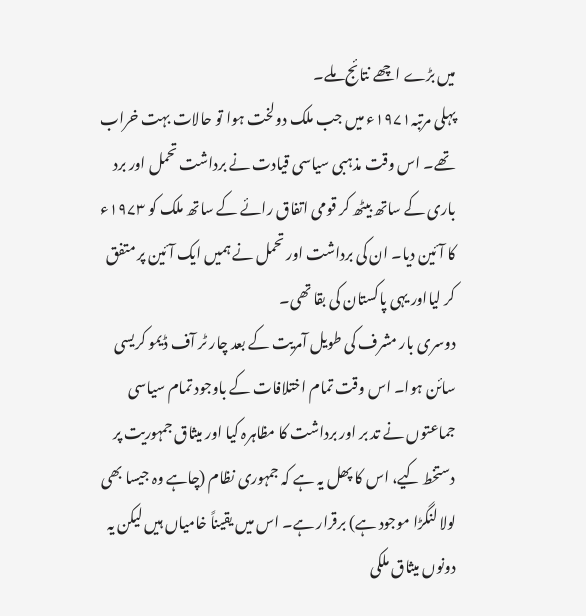میں بڑے اچھے نتائج ملے۔
پہلی مرتبہ۱۹۷۱ء میں جب ملک دولخت ہوا تو حالات بہت خراب تھے۔ اس وقت مذہبی سیاسی قیادت نے برداشت تحمل اور برد باری کے ساتھ بیٹھ کر قومی اتفاق رائے کے ساتھ ملک کو ۱۹۷۳ء کا آئین دیا۔ ان کی برداشت اور تحمل نے ہمیں ایک آئین پر متفق کر لیااور یہی پاکستان کی بقا تھی۔
دوسری بار مشرف کی طویل آمریت کے بعد چار ٹر آف ڈیمو کریسی سائن ہوا۔ اس وقت تمام اختلافات کے باوجود تمام سیاسی جماعتوں نے تد بر اور برداشت کا مظاہرہ کیا اور میثاق جمہوریت پر دستخط کیے، اس کا پھل یہ ہے کہ جمہوری نظام (چاہے وہ جیسا بھی لولا لنگڑا موجود ہے) برقرار ہے۔ اس میں یقیناً خامیاں ہیں لیکن یہ دونوں میثاق ملکی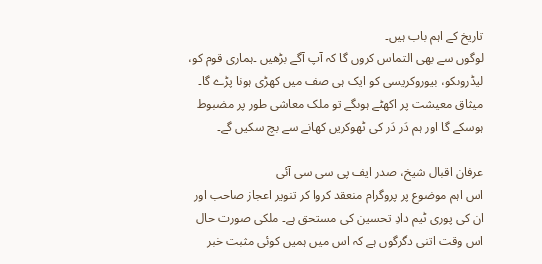تاریخ کے اہم باب ہیں۔
لوگوں سے بھی التماس کروں گا کہ آپ آگے بڑھیں ۔ہماری قوم کو، لیڈروںکو، بیوروکریسی کو ایک ہی صف میں کھڑی ہونا پڑے گا۔ میثاق معیشت پر اکھٹے ہوںگے تو ملک معاشی طور پر مضبوط ہوسکے گا اور ہم دَر دَر کی ٹھوکریں کھانے سے بچ سکیں گے۔

عرفان اقبال شیخ، صدر ایف پی سی سی آئی
اس اہم موضوع پر پروگرام منعقد کروا کر تنویر اعجاز صاحب اور ان کی پوری ٹیم دادِ تحسین کی مستحق ہے۔ ملکی صورت حال اس وقت اتنی دگرگوں ہے کہ اس میں ہمیں کوئی مثبت خبر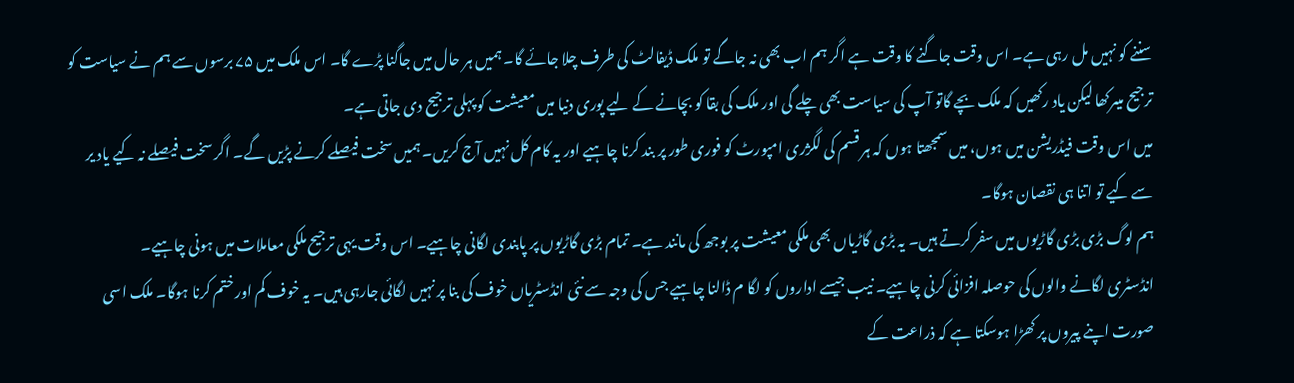سننے کو نہیں مل رہی ہے۔ اس وقت جاگنے کا وقت ہے اگر ہم اب بھی نہ جاگے تو ملک ڈیفالٹ کی طرف چلا جائے گا۔ ہمیں ہر حال میں جاگنا پڑے گا۔ اس ملک میں ۷۵ برسوں سے ہم نے سیاست کو ترجیح میںرکھا لیکن یاد رکھیں کہ ملک بچے گاتو آپ کی سیاست بھی چلے گی اور ملک کی بقا کو بچانے کے لیے پوری دنیا میں معیشت کو پہلی ترجیح دی جاتی ہے۔
میں اس وقت فیڈریشن میں ہوں، میں سمجھتا ہوں کہ ہر قسم کی لگژری امپورٹ کو فوری طور پر بند کرنا چاہیے اور یہ کام کل نہیں آج کریں۔ ہمیں سخت فیصلے کرنے پڑیں گے۔ اگر سخت فیصلے نہ کیے یاد یر سے کیے تو اتنا ہی نقصان ہوگا۔
ہم لوگ بڑی بڑی گاڑیوں میں سفر کرتے ہیں۔ یہ بڑی گاڑیاں بھی ملکی معیشت پر بوجھ کی مانند ہے۔ تمام بڑی گاڑیوں پر پابندی لگانی چاہیے۔ اس وقت یہی ترجیح ملکی معاملات میں ہونی چاہیے۔
انڈسٹری لگانے والوں کی حوصلہ افزائی کرنی چاہیے۔ نیب جیسے اداروں کو لگا م ڈالنا چاہیے جس کی وجہ سے نئی انڈسٹریاں خوف کی بنا پر نہیں لگائی جارہی ہیں۔ یہ خوف کم اور ختم کرنا ہوگا۔ ملک اسی صورت اپنے پیروں پر کھڑا ہوسکتا ہے کہ ذراعت کے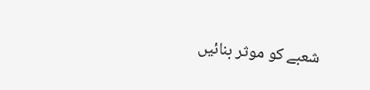شعبے کو موثر بنائیں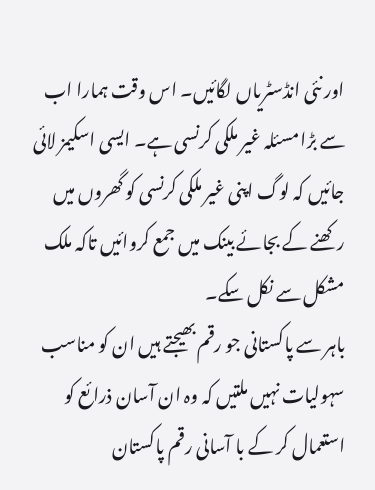اور نئی انڈسٹریاں لگائیں۔ اس وقت ہمارا اب سے بڑا مسئلہ غیر ملکی کرنسی ہے۔ ایسی اسکیمز لائی جائیں کہ لوگ اپنی غیر ملکی کرنسی کو گھروں میں رکھنے کے بجائے بینک میں جمع کروائیں تاکہ ملک مشکل سے نکل سکے۔
باہر سے پاکستانی جو رقم بھیجتے ہیں ان کو مناسب سہولیات نہیں ملتیں کہ وہ ان آسان ذرائع کو استعمال کر کے با آسانی رقم پاکستان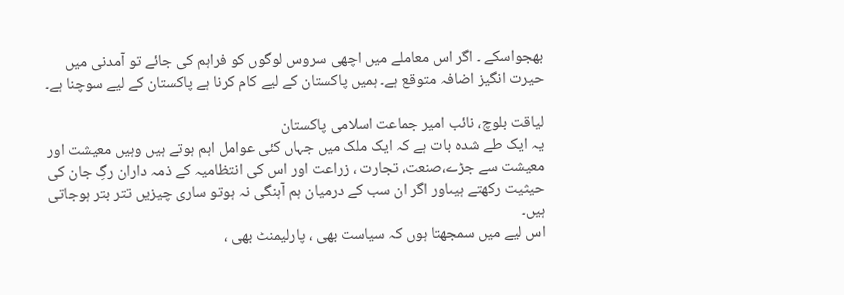بھجواسکے ۔ اگر اس معاملے میں اچھی سروس لوگوں کو فراہم کی جائے تو آمدنی میں حیرت انگیز اضافہ متوقع ہے۔ ہمیں پاکستان کے لیے کام کرنا ہے پاکستان کے لیے سوچنا ہے۔

لیاقت بلوچ، نائب امیر جماعت اسلامی پاکستان
یہ ایک طے شدہ بات ہے کہ ایک ملک میں جہاں کئی عوامل اہم ہوتے ہیں وہیں معیشت اور معیشت سے جڑے،صنعت، تجارت ، زراعت اور اس کی انتظامیہ کے ذمہ داران رگِ جان کی حیثیت رکھتے ہیںاور اگر ان سب کے درمیان ہم آہنگی نہ ہوتو ساری چیزیں تتر بتر ہوجاتی ہیں۔
اس لیے میں سمجھتا ہوں کہ سیاست بھی ، پارلیمنٹ بھی ،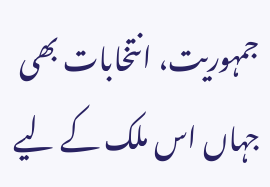جمہوریت، انتخابات بھی جہاں اس ملک کے لیے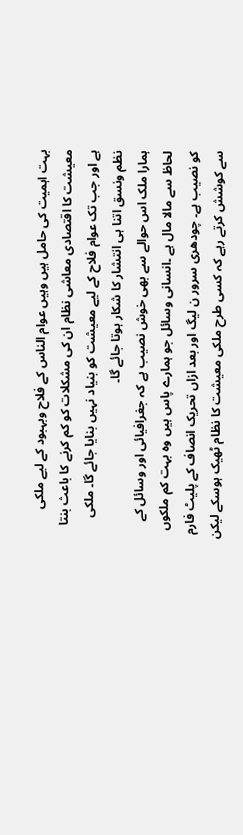بہت اہمیت کی حامل ہیں وہیں عوام الناس کے فلاح وبہبود کے لیے ملکی معیشت کا اقتصادی معاشی نظام ان کی مشکلات کو کم کرنے کا باعث بنتا ہے اور جب تک عوام فلاح کے لیے معیشت کو بنیاد نہیں بنایا جائے گا۔ ملکی نظم ونسق اتنا ہی انتشار کا شکار ہوتا جائے گا۔
ہمارا ملک اس حوالے سے بھی خوش نصیب ہے کہ جغرافیائی اور وسائل کے لحاظ سے مالا مال ہے ۔انسانی وسائل جو ہمارے پاس ہیں وہ بہت کم ملکوں کو نصیب ہے۔ چودھری سرور ن لیگ اور بعد ازاں تحریک انصاف کے پلیٹ فارم سے کوشش کرتے رہے کہ کسی طرح ملکی معیشت کا نظام ٹھیک ہوسکے لیکن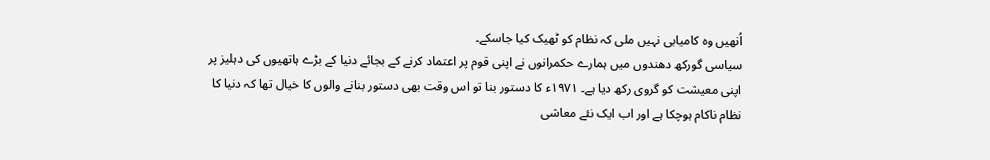اُنھیں وہ کامیابی نہیں ملی کہ نظام کو ٹھیک کیا جاسکے۔
سیاسی گورکھ دھندوں میں ہمارے حکمرانوں نے اپنی قوم پر اعتماد کرنے کے بجائے دنیا کے بڑے ہاتھیوں کی دہلیز پر اپنی معیشت کو گروی رکھ دیا ہے۔ ۱۹۷۱ء کا دستور بنا تو اس وقت بھی دستور بنانے والوں کا خیال تھا کہ دنیا کا نظام ناکام ہوچکا ہے اور اب ایک نئے معاشی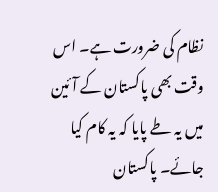نظام کی ضرورت ہے۔ اس وقت بھی پاکستان کے آئین میں یہ طے پایا کہ یہ کام کیا جائے۔ پاکستان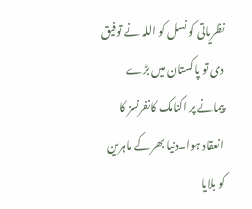نظریاتی کو نسل کو اللہ نے توفیق دی تو پاکستان میں بڑے پیمانے پر اکنامک کانفرنسز کا انعقاد ہوا۔دنیا بھر کے ماہرین کو بلایا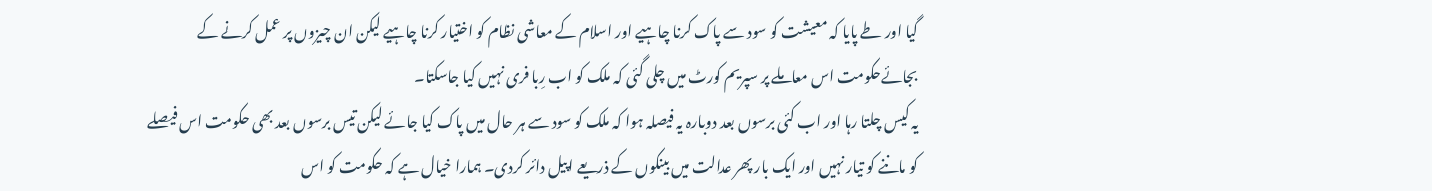گیا اور طے پایا کہ معیشت کو سود سے پاک کرنا چاہیے اور اسلام کے معاشی نظام کو اختیار کرنا چاہیے لیکن ان چیزوں پر عمل کرنے کے بجائےحکومت اس معاملے پر سپریم کورٹ میں چلی گئی کہ ملک کو اب رِبا فری نہیں کیا جاسکتا۔
یہ کیس چلتا رہا اور اب کئی برسوں بعد دوبارہ یہ فیصلہ ہوا کہ ملک کو سود سے ہر حال میں پاک کیا جائے لیکن تیس برسوں بعد بھی حکومت اس فیصلے کو ماننے کو تیار نہیں اور ایک بار پھر عدالت میں بینکوں کے ذریعے اپیل دائر کردی۔ ہمارا خیال ہے کہ حکومت کو اس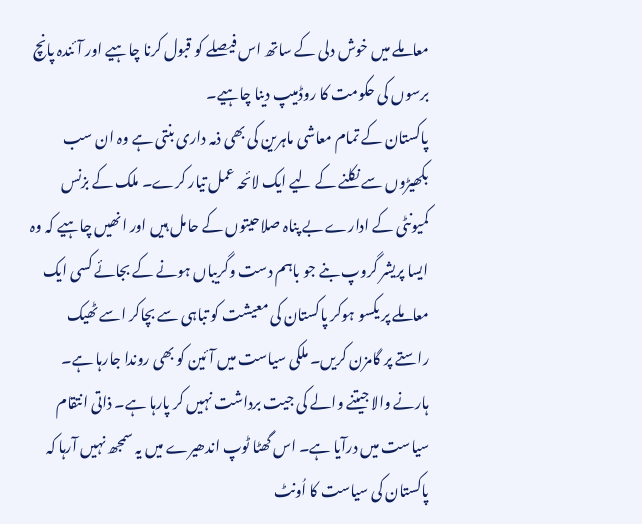معاملے میں خوش دلی کے ساتھ اس فیصلے کو قبول کرنا چاہیے اور آئندہ پانچ برسوں کی حکومت کا روڈمیپ دینا چاہیے۔
پاکستان کے تمام معاشی ماہرین کی بھی ذمہ داری بنتی ہے وہ ان سب بکھیڑوں سے نکلنے کے لیے ایک لائحہ عمل تیار کرے۔ ملک کے بزنس کمیونٹی کے ادارے بے پناہ صلاحیتوں کے حامل ہیں اور انھیں چاہیے کہ وہ ایسا پریشر گروپ بنے جو باہم دست وگریباں ہونے کے بجائے کسی ایک معاملے پر یکسو ہوکر پاکستان کی معیشت کو تباہی سے بچاکر اسے ٹھیک راستے پر گامزن کریں۔ ملکی سیاست میں آئین کو بھی روندا جارہا ہے۔ ہارنے والا جیتنے والے کی جیت برداشت نہیں کر پارہا ہے۔ ذاتی انتقام سیاست میں درآیا ہے۔ اس گھٹا ٹوپ اندھیرے میں یہ سمجھ نہیں آرہا کہ پاکستان کی سیاست کا اُونٹ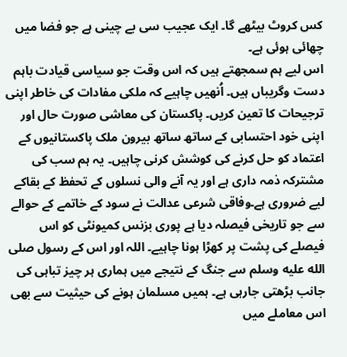کس کروٹ بیٹھے گا۔ ایک عجیب سی بے چینی ہے جو فضا میں چھائی ہوئی ہے۔
اس لیے ہم سمجھتے ہیں کہ اس وقت جو سیاسی قیادت باہم دست وگریباں ہیں۔ اُنھیں چاہیے کہ ملکی مفادات کی خاطر اپنی ترجیحات کا تعین کریں۔ پاکستان کی معاشی صورت حال اور اپنی خود احتسابی کے ساتھ ساتھ بیرون ملک پاکستانیوں کے اعتماد کو حل کرنے کی کوشش کرنی چاہیں۔ یہ ہم سب کی مشترکہ ذمہ داری ہے اور یہ آنے والی نسلوں کے تحفظ کے بقاکے لیے ضروری ہے۔وفاقی شرعی عدالت نے سود کے خاتمے کے حوالے سے جو تاریخی فیصلہ دیا ہے پوری بزنس کمیونٹی کو اس فیصلے کی پشت پر کھڑا ہونا چاہیے۔ اللہ اور اس کے رسول صلى الله عليه وسلم سے جنگ کے نتیجے میں ہماری ہر چیز تباہی کی جانب بڑھتی جارہی ہے۔ ہمیں مسلمان ہونے کی حیثیت سے بھی اس معاملے میں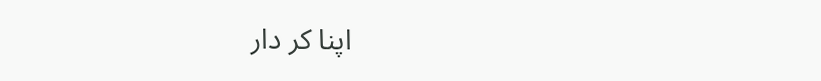اپنا کر دار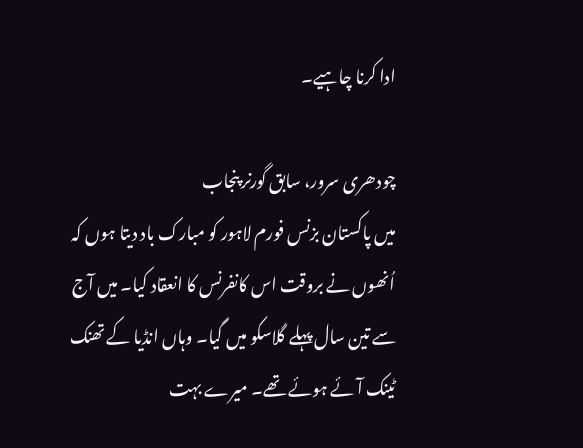ادا کرنا چاہیے۔

چودھری سرور، سابق گورنر پنجاب
میں پاکستان بزنس فورم لاہور کو مبارک باد دیتا ہوں کہ اُنھوں نے بروقت اس کانفرنس کا انعقاد کیا۔ میں آج سے تین سال پہلے گلاسکو میں گیا۔ وہاں انڈیا کے تھنک ٹینک آئے ہوئے تھے۔ میرے بہت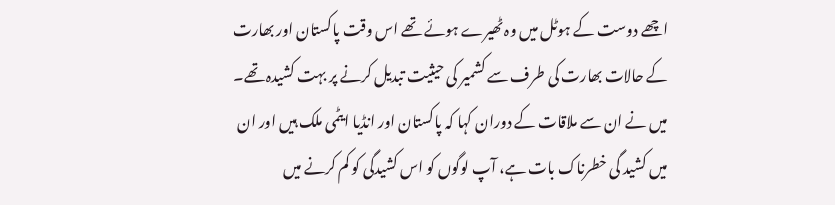اچھے دوست کے ہوٹل میں وہ ٹھیرے ہوئے تھے اس وقت پاکستان اور بھارت کے حالات بھارت کی طرف سے کشمیر کی حیثیت تبدیل کرنے پر بہت کشیدہ تھے۔
میں نے ان سے ملاقات کے دوران کہا کہ پاکستان اور انڈیا ایٹمی ملک ہیں اور ان میں کشید گی خطرناک بات ہے، آپ لوگوں کو اس کشیدگی کو کم کرنے میں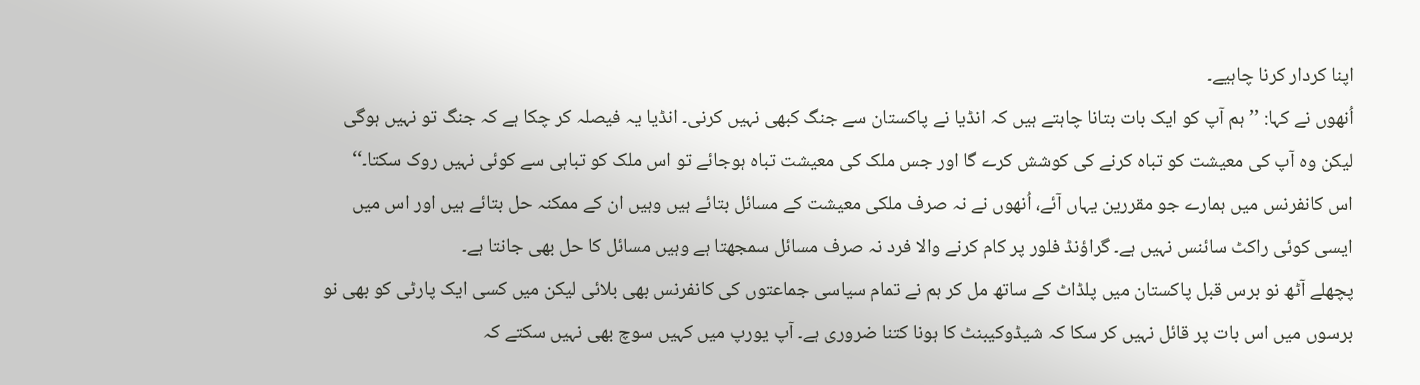اپنا کردار کرنا چاہیے۔
اُنھوں نے کہا: ’’ہم آپ کو ایک بات بتانا چاہتے ہیں کہ انڈیا نے پاکستان سے جنگ کبھی نہیں کرنی۔ انڈیا یہ فیصلہ کر چکا ہے کہ جنگ تو نہیں ہوگی لیکن وہ آپ کی معیشت کو تباہ کرنے کی کوشش کرے گا اور جس ملک کی معیشت تباہ ہوجائے تو اس ملک کو تباہی سے کوئی نہیں روک سکتا۔‘‘
اس کانفرنس میں ہمارے جو مقررین یہاں آئے، اُنھوں نے نہ صرف ملکی معیشت کے مسائل بتائے ہیں وہیں ان کے ممکنہ حل بتائے ہیں اور اس میں ایسی کوئی راکٹ سائنس نہیں ہے۔ گراؤنڈ فلور پر کام کرنے والا فرد نہ صرف مسائل سمجھتا ہے وہیں مسائل کا حل بھی جانتا ہے۔
پچھلے آٹھ نو برس قبل پاکستان میں پلڈاٹ کے ساتھ مل کر ہم نے تمام سیاسی جماعتوں کی کانفرنس بھی بلائی لیکن میں کسی ایک پارٹی کو بھی نو برسوں میں اس بات پر قائل نہیں کر سکا کہ شیڈوکیبنٹ کا ہونا کتنا ضروری ہے۔ آپ یورپ میں کہیں سوچ بھی نہیں سکتے کہ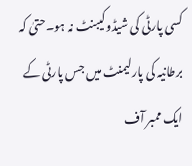کسی پارٹی کی شیڈوکیبنٹ نہ ہو۔حتیٰ کہ برطانیہ کی پارلیمنٹ میں جس پارٹی کے ایک ممبر آف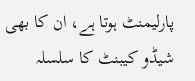پارلیمنٹ ہوتا ہے، ان کا بھی شیڈو کیبنٹ کا سلسلہ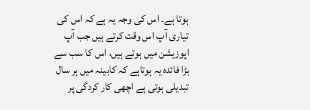ہوتا ہے۔ اس کی وجہ یہ ہے کہ اس کی تیاری آپ اس وقت کرتے ہیں جب آپ اپوزیشن میں ہوتے ہیں، اس کا سب سے بڑا فائدہ یہ ہوتاہے کہ کابینہ میں ہر سال تبدیلی ہوتی ہے اچھی کار کردگی پر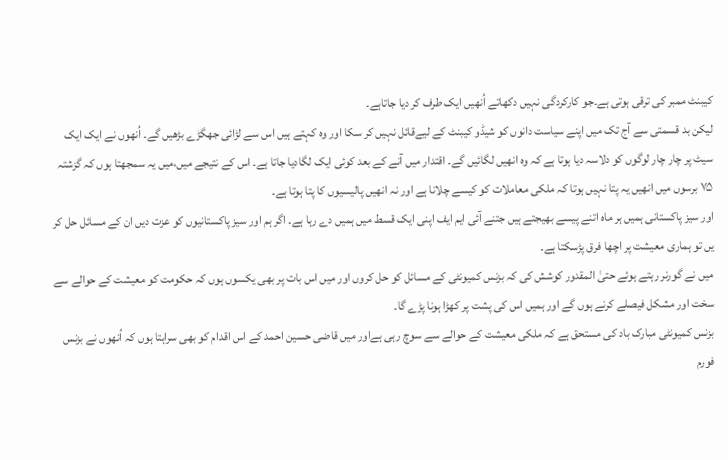کیبنٹ ممبر کی ترقی ہوتی ہے۔جو کارکردگی نہیں دکھاتے اُنھیں ایک طرف کر دیا جاتاہے۔
لیکن بد قسمتی سے آج تک میں اپنے سیاست دانوں کو شیڈو کیبنٹ کے لیےقائل نہیں کر سکا اور وہ کہتے ہیں اس سے لڑائی جھگڑے بڑھیں گے۔ اُنھوں نے ایک ایک سیٹ پر چار چار لوگوں کو دلاسہ دیا ہوتا ہے کہ وہ انھیں لگائیں گے۔ اقتدار میں آنے کے بعد کوئی ایک لگادیا جاتا ہے۔ اس کے نتیجے میں،میں یہ سمجھتا ہوں کہ گزشتہ ۷۵ برسوں میں انھیں یہ پتا نہیں ہوتا کہ ملکی معاملات کو کیسے چلانا ہے اور نہ انھیں پالیسیوں کا پتا ہوتا ہے۔
اور سیز پاکستانی ہمیں ہر ماہ اتنے پیسے بھیجتے ہیں جتنے آئی ایم ایف اپنی ایک قسط میں ہمیں دے رہا ہے۔ اگر ہم اور سیز پاکستانیوں کو عزت دیں ان کے مسائل حل کر یں تو ہماری معیشت پر اچھا فرق پڑسکتا ہے۔
میں نے گورنر رہتے ہوئے حتیٰ المقدور کوشش کی کہ بزنس کمیونٹی کے مسائل کو حل کروں اور میں اس بات پر بھی یکسوں ہوں کہ حکومت کو معیشت کے حوالے سے سخت اور مشکل فیصلے کرنے ہوں گے اور ہمیں اس کی پشت پر کھڑا ہونا پڑے گا۔
بزنس کمیونٹی مبارک باد کی مستحق ہے کہ ملکی معیشت کے حوالے سے سوچ رہی ہےاور میں قاضی حسین احمد کے اس اقدام کو بھی سراہتا ہوں کہ اُنھوں نے بزنس فورم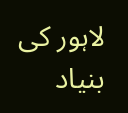لاہور کی بنیاد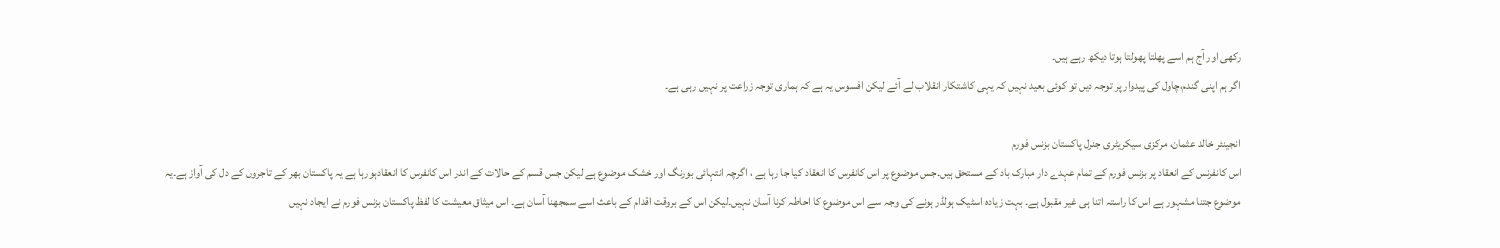رکھی اور آج ہم اسے پھلتا پھولتا ہوتا دیکھ رہے ہیں۔
اگر ہم اپنی گندم،چاول کی پیدوار پر توجہ دیں تو کوئی بعید نہیں کہ یہی کاشتکار انقلاب لے آئے لیکن افسوس یہ ہے کہ ہماری توجہ زراعت پر نہیں رہی ہے۔

انجینئر خالد عثمان، مرکزی سیکریٹری جنرل پاکستان بزنس فورم
اس کانفرنس کے انعقاد پر بزنس فورم کے تمام عہدے دار مبارک باد کے مستحق ہیں۔جس موضوع پر اس کانفرس کا انعقاد کیا جا رہا ہے ، اگرچہ انتہائی بورنگ اور خشک موضوع ہے لیکن جس قسم کے حالات کے اندر اس کانفرس کا انعقادہورہا ہے یہ پاکستان بھر کے تاجروں کے دل کی آواز ہے۔یہ موضوع جتنا مشہور ہے اس کا راستہ اتنا ہی غیر مقبول ہے۔ بہت زیادہ اسٹیک ہولڈر ہونے کی وجہ سے اس موضوع کا احاطہ کرنا آسان نہیں۔لیکن اس کے بروقت اقدام کے باعث اسے سمجھنا آسان ہے۔ اس میثاق معیشت کا لفظ پاکستان بزنس فورم نے ایجاد نہیں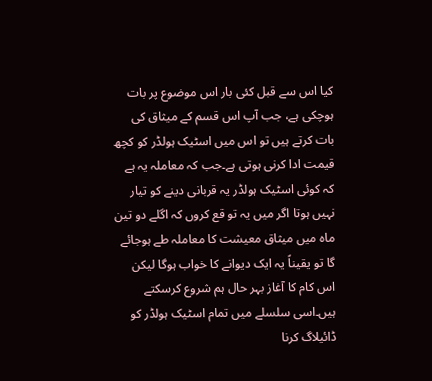کیا اس سے قبل کئی بار اس موضوع پر بات ہوچکی ہے، جب آپ اس قسم کے میثاق کی بات کرتے ہیں تو اس میں اسٹیک ہولڈر کو کچھ قیمت ادا کرنی ہوتی ہے۔جب کہ معاملہ یہ ہے کہ کوئی اسٹیک ہولڈر یہ قربانی دینے کو تیار نہیں ہوتا اگر میں یہ تو قع کروں کہ اگلے دو تین ماہ میں میثاق معیشت کا معاملہ طے ہوجائے گا تو یقیناً یہ ایک دیوانے کا خواب ہوگا لیکن اس کام کا آغاز بہر حال ہم شروع کرسکتے ہیں۔اسی سلسلے میں تمام اسٹیک ہولڈر کو ڈائیلاگ کرنا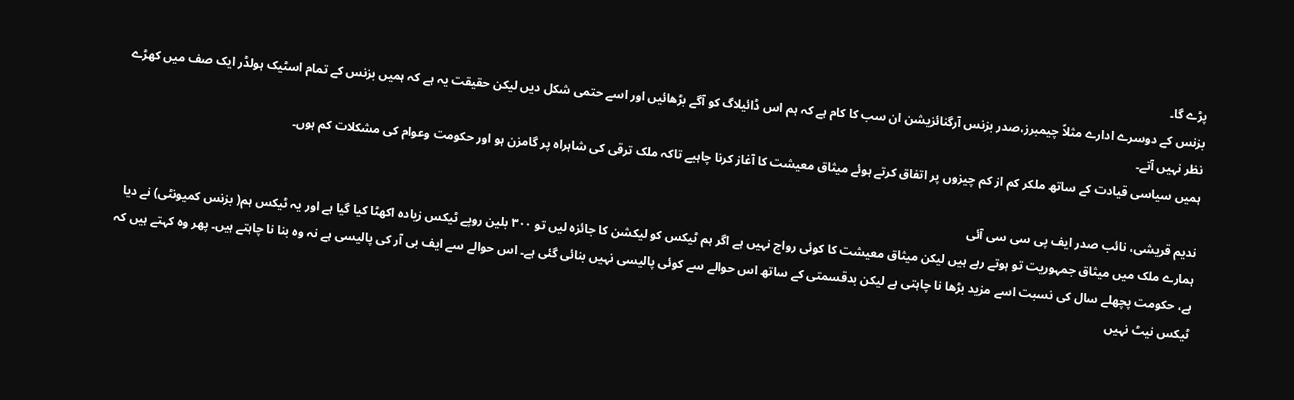پڑے گا۔
بزنس کے دوسرے ادارے مثلاً چیمبرز،صدر بزنس آرگنائزیشن ان سب کا کام ہے کہ ہم اس ڈائیلاگ کو آگے بڑھائیں اور اسے حتمی شکل دیں لیکن حقیقت یہ ہے کہ ہمیں بزنس کے تمام اسٹیک ہولڈر ایک صف میں کھڑے نظر نہیں آتے۔
ہمیں سیاسی قیادت کے ساتھ ملکر کم از کم چیزوں پر اتفاق کرتے ہوئے میثاق معیشت کا آغاز کرنا چاہیے تاکہ ملک ترقی کی شاہراہ پر گامزن ہو اور حکومت وعوام کی مشکلات کم ہوں۔

ندیم قریشی، نائب صدر ایف پی سی سی آئی
ہمارے ملک میں میثاق جمہوریت تو ہوتے رہے ہیں لیکن میثاق معیشت کا کوئی رواج نہیں ہے اگر ہم ٹیکس کو لیکشن کا جائزہ لیں تو ۳۰۰ بلین روپے ٹیکس زیادہ اکھٹا کیا گیا ہے اور یہ ٹیکس ہم( بزنس کمیونٹی) نے دیا ہے، حکومت پچھلے سال کی نسبت اسے مزید بڑھا نا چاہتی ہے لیکن بدقسمتی کے ساتھ اس حوالے سے کوئی پالیسی نہیں بنائی گئی ہے۔ اس حوالے سے ایف بی آر کی پالیسی ہے نہ وہ بنا نا چاہتے ہیں۔ پھر وہ کہتے ہیں کہ ٹیکس نیٹ نہیں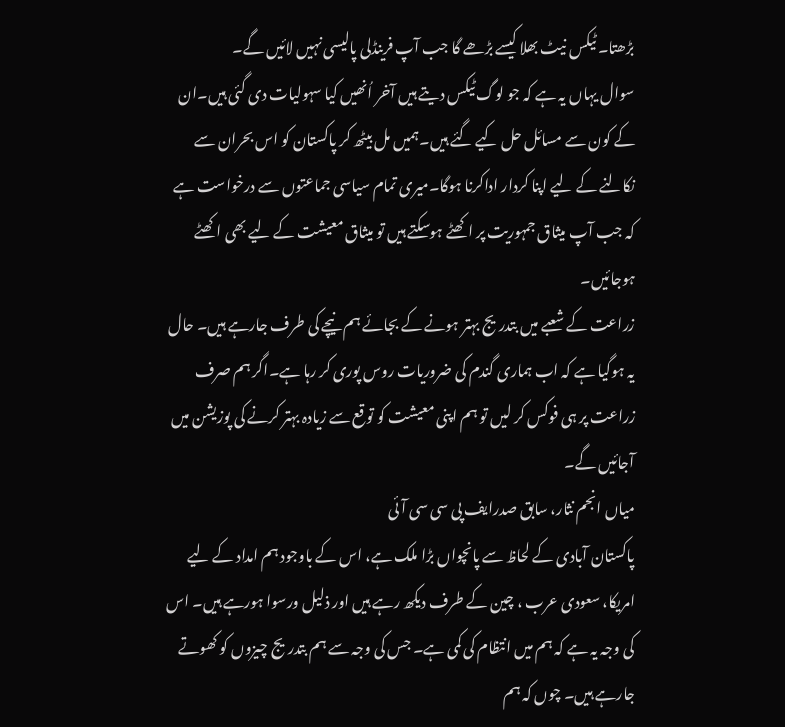بڑھتا۔ ٹیکس نیٹ بھلا کیسے بڑھے گا جب آپ فرینڈلی پالیسی نہیں لائیں گے۔
سوال یہاں یہ ہے کہ جو لوگ ٹیکس دیتے ہیں آخر اُنھیں کیا سہولیات دی گئی ہیں۔ان کے کون سے مسائل حل کیے گئے ہیں۔ہمیں مل بیٹھ کر پاکستان کو اس بحران سے نکالنے کے لیے اپنا کردار اداکرنا ہوگا۔میری تمام سیاسی جماعتوں سے درخواست ہے کہ جب آپ میثاق جمہوریت پر اکھٹے ہوسکتے ہیں تو میثاق معیشت کے لیے بھی اکھٹے ہوجائیں۔
زراعت کے شعبے میں بتدریج بہتر ہونے کے بجائے ہم نیچے کی طرف جارہے ہیں۔ حال یہ ہوگیا ہے کہ اب ہماری گندم کی ضروریات روس پوری کر رہا ہے۔اگر ہم صرف زراعت پر ہی فوکس کر لیں تو ہم اپنی معیشت کو توقع سے زیادہ بہتر کرنے کی پوزیشن میں آجائیں گے۔
میاں انجم نثار، سابق صدرایف پی سی سی آئی
پاکستان آبادی کے لحاظ سے پانچواں بڑا ملک ہے، اس کے باوجود ہم امداد کے لیے امریکا، سعودی عرب ، چین کے طرف دیکھ رہے ہیں اور ذلیل ورسوا ہورہے ہیں۔ اس کی وجہ یہ ہے کہ ہم میں انتظام کی کمی ہے۔ جس کی وجہ سے ہم بتدریج چیزوں کو کھوتے جارہے ہیں۔ چوں کہ ہم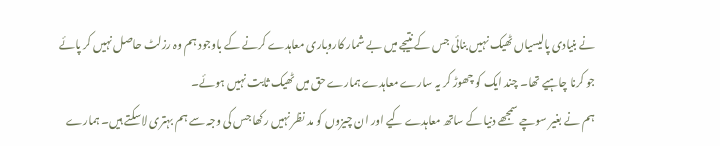نے بنیادی پالیسیاں ٹھیک نہیں بنائی جس کے نتیجے میں بے شمار کاروباری معاہدے کرنے کے باوجود ہم وہ رزلٹ حاصل نہیں کر پائے جو کرنا چاہیے تھا۔ چند ایک کو چھوڑ کر یہ سارے معاہدے ہمارے حق میں ٹھیک ثابت نہیں ہوئے۔
ہم نے بغیر سوچے سمجھے دنیا کے ساتھ معاہدے کیے اور ان چیزوں کو مد نظر نہیں رکھا جس کی وجہ سے ہم بہتری لاسکتے ہیں۔ ہمارے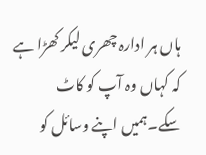ہاں ہر ادارہ چھری لیکر کھڑا ہے کہ کہاں وہ آپ کو کاٹ سکے۔ہمیں اپنے وسائل کو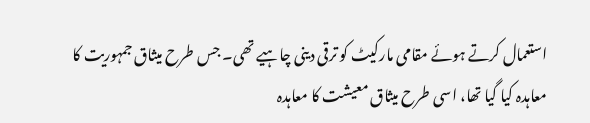استعمال کرتے ہوئے مقامی مارکیٹ کو ترقی دینی چاہیے تھی۔ جس طرح میثاق جمہوریت کا معاہدہ کیا گیا تھا، اسی طرح میثاق معیشت کا معاہدہ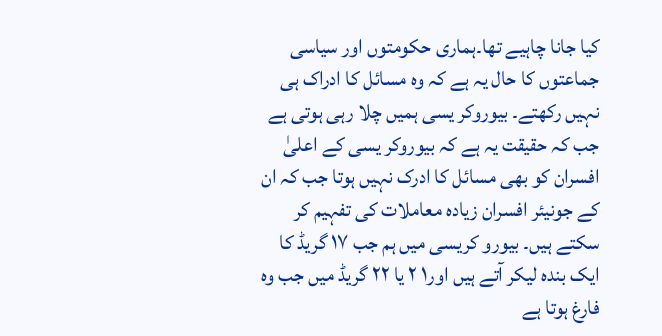کیا جانا چاہیے تھا۔ہماری حکومتوں اور سیاسی جماعتوں کا حال یہ ہے کہ وہ مسائل کا ادراک ہی نہیں رکھتے۔ بیوروکر یسی ہمیں چلا رہی ہوتی ہے جب کہ حقیقت یہ ہے کہ بیوروکر یسی کے اعلیٰ افسران کو بھی مسائل کا ادرک نہیں ہوتا جب کہ ان کے جونیئر افسران زیادہ معاملات کی تفہیم کر سکتے ہیں۔ بیورو کریسی میں ہم جب ۱۷ گریڈ کا ایک بندہ لیکر آتے ہیں اور۱ ۲ یا ۲۲ گریڈ میں جب وہ فارغ ہوتا ہے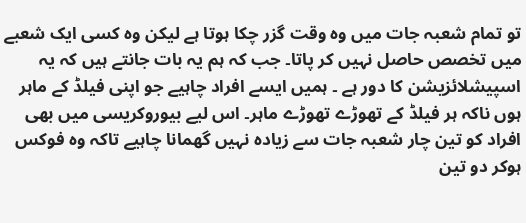تو تمام شعبہ جات میں وہ وقت گزر چکا ہوتا ہے لیکن وہ کسی ایک شعبے میں تخصص حاصل نہیں کر پاتا۔ جب کہ ہم یہ بات جانتے ہیں کہ یہ اسپیشلائزیشن کا دور ہے ۔ ہمیں ایسے افراد چاہیے جو اپنی فیلڈ کے ماہر ہوں ناکہ ہر فیلڈ کے تھوڑے تھوڑے ماہر۔ اس لیے بیوروکریسی میں بھی افراد کو تین چار شعبہ جات سے زیادہ نہیں گھمانا چاہیے تاکہ وہ فوکس ہوکر دو تین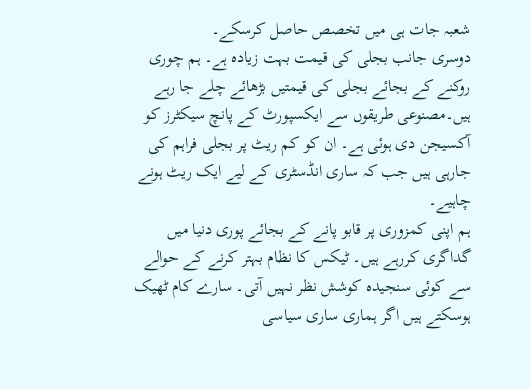شعبہ جات ہی میں تخصص حاصل کرسکے۔
دوسری جانب بجلی کی قیمت بہت زیادہ ہے۔ ہم چوری روکنے کے بجائے بجلی کی قیمتیں بڑھائے چلے جا رہے ہیں۔مصنوعی طریقوں سے ایکسپورٹ کے پانچ سیکٹرز کو آکسیجن دی ہوئی ہے۔ ان کو کم ریٹ پر بجلی فراہم کی جارہی ہیں جب کہ ساری انڈسٹری کے لیے ایک ریٹ ہونے چاہیے۔
ہم اپنی کمزوری پر قابو پانے کے بجائے پوری دنیا میں گداگری کررہے ہیں۔ ٹیکس کا نظام بہتر کرنے کے حوالے سے کوئی سنجیدہ کوشش نظر نہیں آتی۔ سارے کام ٹھیک ہوسکتے ہیں اگر ہماری ساری سیاسی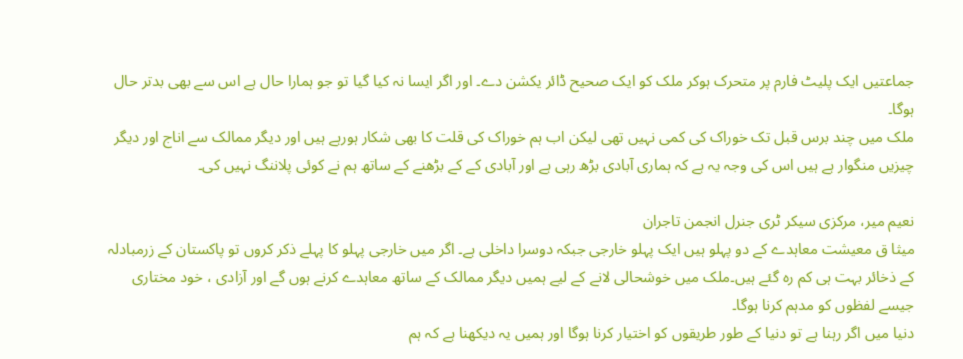جماعتیں ایک پلیٹ فارم پر متحرک ہوکر ملک کو ایک صحیح ڈائر یکشن دے۔ اور اگر ایسا نہ کیا گیا تو جو ہمارا حال ہے اس سے بھی بدتر حال ہوگا۔
ملک میں چند برس قبل تک خوراک کی کمی نہیں تھی لیکن اب ہم خوراک کی قلت کا بھی شکار ہورہے ہیں اور دیگر ممالک سے اناج اور دیگر چیزیں منگوار ہے ہیں اس کی وجہ یہ ہے کہ ہماری آبادی بڑھ رہی ہے اور آبادی کے کے بڑھنے کے ساتھ ہم نے کوئی پلاننگ نہیں کی۔

نعیم میر، مرکزی سیکر ٹری جنرل انجمن تاجران
میثا ق معیشت معاہدے کے دو پہلو ہیں ایک پہلو خارجی جبکہ دوسرا داخلی ہے۔ اگر میں خارجی پہلو کا پہلے ذکر کروں تو پاکستان کے زرمبادلہ کے ذخائر بہت ہی کم رہ گئے ہیں۔ملک میں خوشحالی لانے کے لیے ہمیں دیگر ممالک کے ساتھ معاہدے کرنے ہوں گے اور آزادی ، خود مختاری جیسے لفظوں کو مدہم کرنا ہوگا۔
دنیا میں اگر رہنا ہے تو دنیا کے طور طریقوں کو اختیار کرنا ہوگا اور ہمیں یہ دیکھنا ہے کہ ہم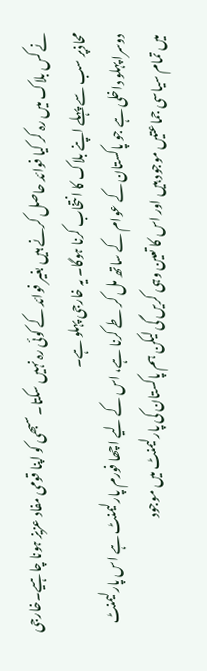نے کس بلاک میں رہ کر کیا فوائد حاصل کرنے ہیں بغیر فوائد کے کوئی رہ نہیں سکتا۔ سبھی کو اپنا قومی مفاد عزیز ہونا چاہیے۔خارجی محاذپر سب سے پہلے اپنے بلاک کا انتخاب کرنا ہوگا۔ یہ خارجی پہلو ہے۔
دوسرا پہلو داخلی ہے جو پاکستان کے عوام کے ساتھ مل کر طے کرنا ہے، اس کے لیے اچھا فورم پارلیمنٹ ہے اس پارلیمنٹ میں تمام سیاسی جماعتیں موجود ہیں اور اس کا تعین وہی کریں گی لیکن ہم پاکستان کی پارلیمنٹ میں موجود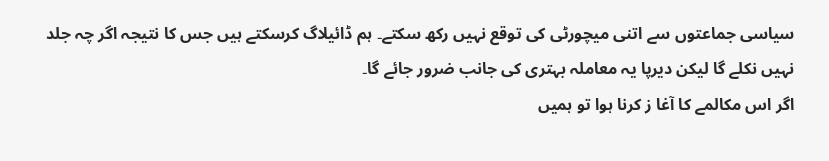سیاسی جماعتوں سے اتنی میچورٹی کی توقع نہیں رکھ سکتے۔ ہم ڈائیلاگ کرسکتے ہیں جس کا نتیجہ اگر چہ جلد نہیں نکلے گا لیکن دیرپا یہ معاملہ بہتری کی جانب ضرور جائے گا۔
اگر اس مکالمے کا آغا ز کرنا ہوا تو ہمیں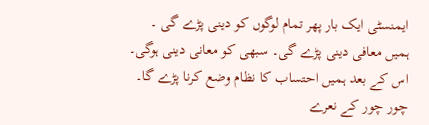ایمنسٹی ایک بار پھر تمام لوگوں کو دینی پڑے گی ۔ ہمیں معافی دینی پڑے گی۔ سبھی کو معانی دینی ہوگی۔ اس کے بعد ہمیں احتساب کا نظام وضع کرنا پڑے گا۔ چور چور کے نعرے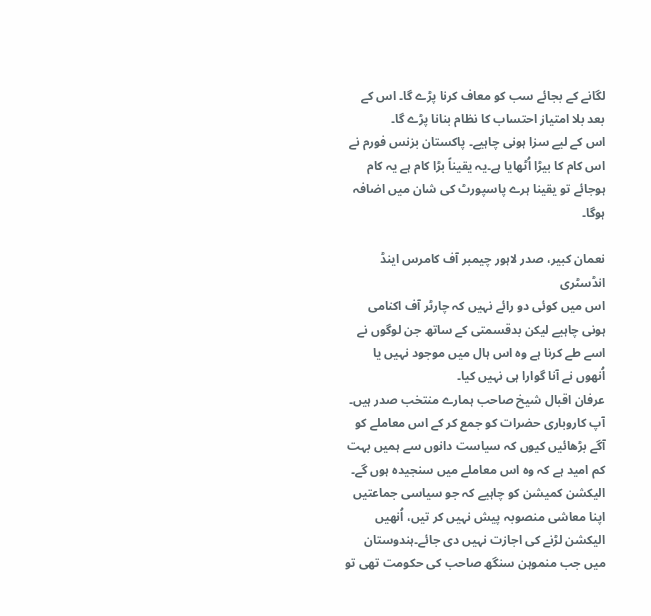لگانے کے بجائے سب کو معاف کرنا پڑے گا۔ اس کے بعد بلا امتیاز احتساب کا نظام بنانا پڑے گا۔
اس کے لیے سزا ہونی چاہیے۔ پاکستان بزنس فورم نے اس کام کا بیڑا اُٹھایا ہے۔یہ یقیناً بڑا کام ہے یہ کام ہوجائے تو یقینا ہرے پاسپورٹ کی شان میں اضافہ ہوگا۔

نعمان کبیر، صدر لاہور چیمبر آف کامرس اینڈ انڈسٹری
اس میں کوئی دو رائے نہیں کہ چارٹر آف اکنامی ہونی چاہیے لیکن بدقسمتی کے ساتھ جن لوگوں نے اسے طے کرنا ہے وہ اس ہال میں موجود نہیں یا اُنھوں نے آنا گوارا ہی نہیں کیا۔
عرفان اقبال شیخ صاحب ہمارے منتخب صدر ہیں۔ آپ کاروباری حضرات کو جمع کر کے اس معاملے کو آگے بڑھائیں کیوں کہ سیاست دانوں سے ہمیں بہت کم امید ہے کہ وہ اس معاملے میں سنجیدہ ہوں گے۔
الیکشن کمیشن کو چاہیے کہ جو سیاسی جماعتیں اپنا معاشی منصوبہ پیش نہیں کر تیں، اُنھیں الیکشن لڑنے کی اجازت نہیں دی جائے۔ہندوستان میں جب منموہن سنگھ صاحب کی حکومت تھی تو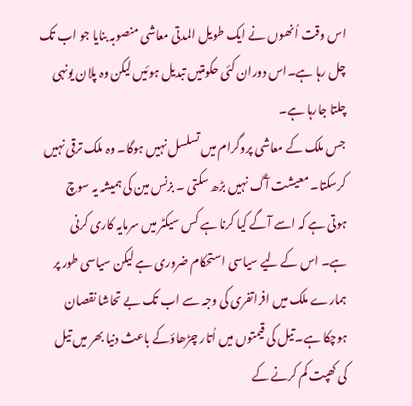اس وقت اُنھوں نے ایک طویل المدتی معاشی منصوبہ بنایا جو اب تک چل رہا ہے۔اس دوران کئی حکومتیں تبدیل ہوئیں لیکن وہ پلان یونہی چلتا جارہا ہے۔
جس ملک کے معاشی پروگرام میں تسلسل نہیں ہوگا۔ وہ ملک ترقی نہیں کرسکتا۔ معیشت آگ نہیں بڑھ سکتی ۔ بزنس مین کی ہمیشہ یہ سوچ ہوتی ہے کہ اسے آگے کیا کرنا ہے کس سیکٹر میں سرمایہ کاری کرنی ہے۔ اس کے لیے سیاسی استحکام ضروری ہے لیکن سیاسی طور پر ہمارے ملک میں افراتفری کی وجہ سے اب تک بے تحاشا نقصان ہوچکا ہے۔ تیل کی قیمتوں میں اُتار چڑھاؤکے باعث دنیا بھر میں تیل کی کھپت کم کرنے کے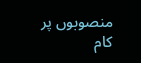منصوبوں پر کام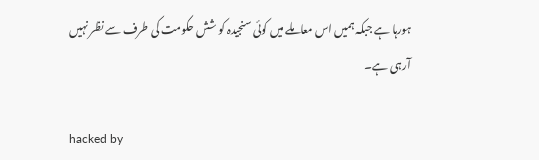ہورہا ہے جبکہ ہمیں اس معاملے میں کوئی سنجیدہ کو شش حکومت کی طرف سے نظر نہیں آرہی ہے۔

hacked by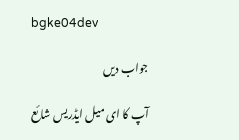bgke04dev

جواب دیں

آپ کا ای میل ایڈریس شائع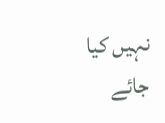نہیں کیا جائے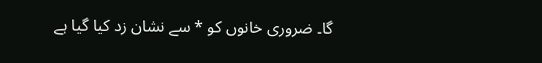گا۔ ضروری خانوں کو * سے نشان زد کیا گیا ہے